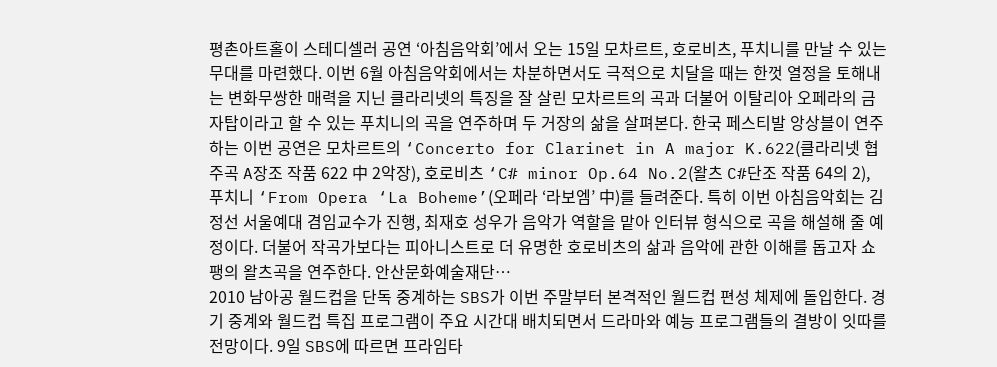평촌아트홀이 스테디셀러 공연 ‘아침음악회’에서 오는 15일 모차르트, 호로비츠, 푸치니를 만날 수 있는 무대를 마련했다. 이번 6월 아침음악회에서는 차분하면서도 극적으로 치달을 때는 한껏 열정을 토해내는 변화무쌍한 매력을 지닌 클라리넷의 특징을 잘 살린 모차르트의 곡과 더불어 이탈리아 오페라의 금자탑이라고 할 수 있는 푸치니의 곡을 연주하며 두 거장의 삶을 살펴본다. 한국 페스티발 앙상블이 연주하는 이번 공연은 모차르트의 ‘Concerto for Clarinet in A major K.622(클라리넷 협주곡 A장조 작품 622 中 2악장), 호로비츠 ‘C# minor Op.64 No.2(왈츠 C#단조 작품 64의 2), 푸치니 ‘From Opera ‘La Boheme’(오페라 ‘라보엠’ 中)를 들려준다. 특히 이번 아침음악회는 김정선 서울예대 겸임교수가 진행, 최재호 성우가 음악가 역할을 맡아 인터뷰 형식으로 곡을 해설해 줄 예정이다. 더불어 작곡가보다는 피아니스트로 더 유명한 호로비츠의 삶과 음악에 관한 이해를 돕고자 쇼팽의 왈츠곡을 연주한다. 안산문화예술재단…
2010 남아공 월드컵을 단독 중계하는 SBS가 이번 주말부터 본격적인 월드컵 편성 체제에 돌입한다. 경기 중계와 월드컵 특집 프로그램이 주요 시간대 배치되면서 드라마와 예능 프로그램들의 결방이 잇따를 전망이다. 9일 SBS에 따르면 프라임타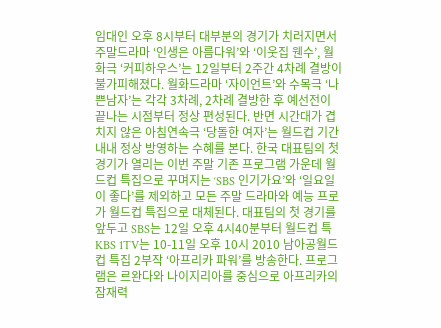임대인 오후 8시부터 대부분의 경기가 치러지면서 주말드라마 ‘인생은 아름다워’와 ‘이웃집 웬수’, 월화극 ‘커피하우스’는 12일부터 2주간 4차례 결방이 불가피해졌다. 월화드라마 ‘자이언트’와 수목극 ‘나쁜남자’는 각각 3차례, 2차례 결방한 후 예선전이 끝나는 시점부터 정상 편성된다. 반면 시간대가 겹치지 않은 아침연속극 ‘당돌한 여자’는 월드컵 기간 내내 정상 방영하는 수혜를 본다. 한국 대표팀의 첫 경기가 열리는 이번 주말 기존 프로그램 가운데 월드컵 특집으로 꾸며지는 ‘SBS 인기가요’와 ‘일요일이 좋다’를 제외하고 모든 주말 드라마와 예능 프로가 월드컵 특집으로 대체된다. 대표팀의 첫 경기를 앞두고 SBS는 12일 오후 4시40분부터 월드컵 특
KBS 1TV는 10-11일 오후 10시 2010 남아공월드컵 특집 2부작 ‘아프리카 파워’를 방송한다. 프로그램은 르완다와 나이지리아를 중심으로 아프리카의 잠재력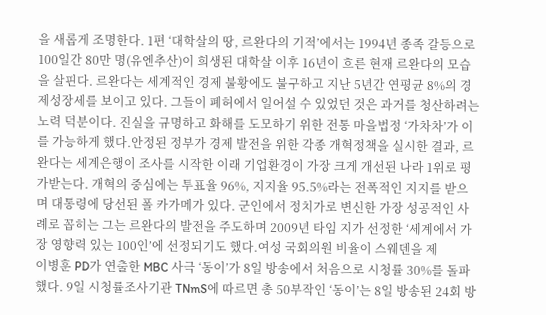을 새롭게 조명한다. 1편 ‘대학살의 땅, 르완다의 기적’에서는 1994년 종족 갈등으로 100일간 80만 명(유엔추산)이 희생된 대학살 이후 16년이 흐른 현재 르완다의 모습을 살핀다. 르완다는 세계적인 경제 불황에도 불구하고 지난 5년간 연평균 8%의 경제성장세를 보이고 있다. 그들이 폐허에서 일어설 수 있었던 것은 과거를 청산하려는 노력 덕분이다. 진실을 규명하고 화해를 도모하기 위한 전통 마을법정 ‘가차차’가 이를 가능하게 했다.안정된 정부가 경제 발전을 위한 각종 개혁정책을 실시한 결과, 르완다는 세계은행이 조사를 시작한 이래 기업환경이 가장 크게 개선된 나라 1위로 평가받는다. 개혁의 중심에는 투표율 96%, 지지율 95.5%라는 전폭적인 지지를 받으며 대통령에 당선된 폴 카가메가 있다. 군인에서 정치가로 변신한 가장 성공적인 사례로 꼽히는 그는 르완다의 발전을 주도하며 2009년 타임 지가 선정한 ‘세계에서 가장 영향력 있는 100인’에 선정되기도 했다.여성 국회의원 비율이 스웨덴을 제
이병훈 PD가 연출한 MBC 사극 ‘동이’가 8일 방송에서 처음으로 시청률 30%를 돌파했다. 9일 시청률조사기관 TNmS에 따르면 총 50부작인 ‘동이’는 8일 방송된 24회 방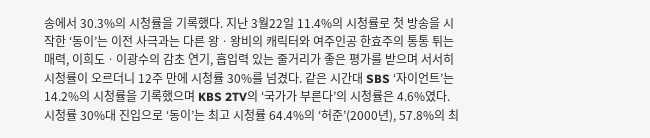송에서 30.3%의 시청률을 기록했다. 지난 3월22일 11.4%의 시청률로 첫 방송을 시작한 ‘동이’는 이전 사극과는 다른 왕ㆍ왕비의 캐릭터와 여주인공 한효주의 통통 튀는 매력, 이희도ㆍ이광수의 감초 연기, 흡입력 있는 줄거리가 좋은 평가를 받으며 서서히 시청률이 오르더니 12주 만에 시청률 30%를 넘겼다. 같은 시간대 SBS ‘자이언트’는 14.2%의 시청률을 기록했으며 KBS 2TV의 ‘국가가 부른다’의 시청률은 4.6%였다. 시청률 30%대 진입으로 ‘동이’는 최고 시청률 64.4%의 ‘허준’(2000년), 57.8%의 최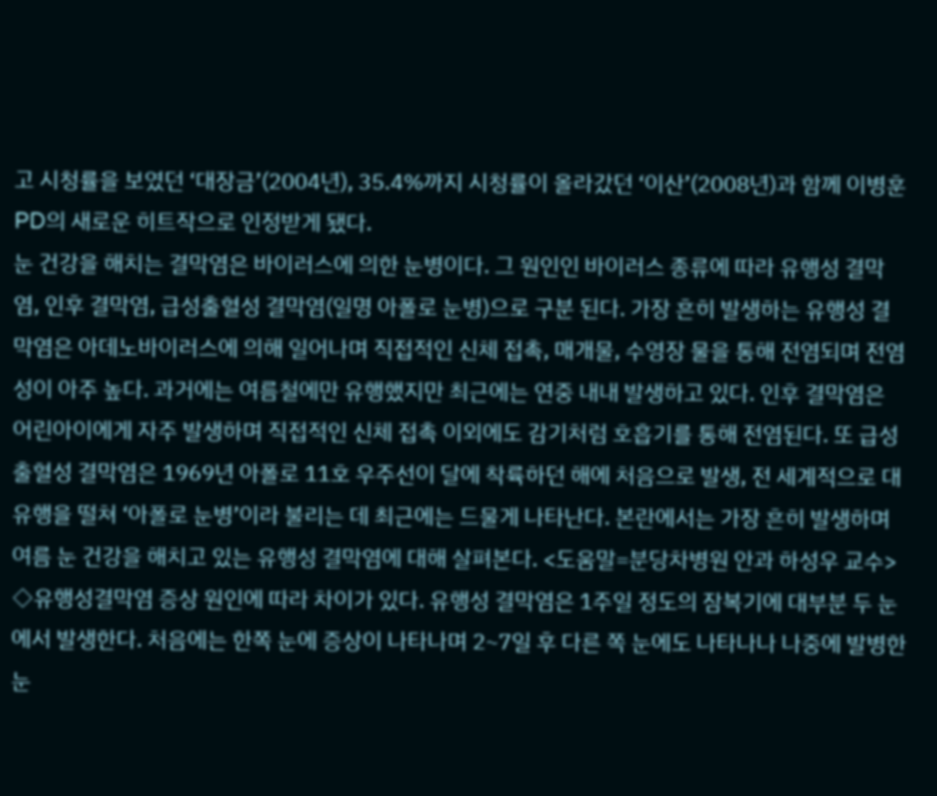고 시청률을 보였던 ‘대장금’(2004년), 35.4%까지 시청률이 올라갔던 ‘이산’(2008년)과 함께 이병훈 PD의 새로운 히트작으로 인정받게 됐다.
눈 건강을 해치는 결막염은 바이러스에 의한 눈병이다. 그 원인인 바이러스 종류에 따라 유행성 결막염, 인후 결막염, 급성출혈성 결막염(일명 아폴로 눈병)으로 구분 된다. 가장 흔히 발생하는 유행성 결막염은 아데노바이러스에 의해 일어나며 직접적인 신체 접촉, 매개물, 수영장 물을 통해 전염되며 전염성이 아주 높다. 과거에는 여름철에만 유행했지만 최근에는 연중 내내 발생하고 있다. 인후 결막염은 어린아이에게 자주 발생하며 직접적인 신체 접촉 이외에도 감기처럼 호흡기를 통해 전염된다. 또 급성출혈성 결막염은 1969년 아폴로 11호 우주선이 달에 착륙하던 해에 처음으로 발생, 전 세계적으로 대유행을 떨쳐 ‘아폴로 눈병’이라 불리는 데 최근에는 드물게 나타난다. 본란에서는 가장 흔히 발생하며 여름 눈 건강을 해치고 있는 유행성 결막염에 대해 살펴본다. <도움말=분당차병원 안과 하성우 교수> ◇유행성결막염 증상 원인에 따라 차이가 있다. 유행성 결막염은 1주일 정도의 잠복기에 대부분 두 눈에서 발생한다. 처음에는 한쪽 눈에 증상이 나타나며 2~7일 후 다른 쪽 눈에도 나타나나 나중에 발병한 눈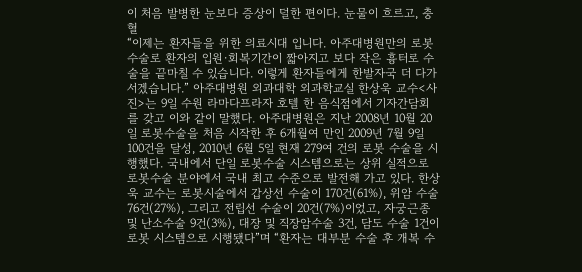이 처음 발병한 눈보다 증상이 덜한 편이다. 눈물이 흐르고, 충혈
“이제는 환자들을 위한 의료시대 입니다. 아주대병원만의 로봇수술로 환자의 입원·회복기간이 짧아지고 보다 작은 흉터로 수술을 끝마칠 수 있습니다. 이렇게 환자들에게 한발자국 더 다가서겠습니다.” 아주대병원 외과대학 외과학교실 한상욱 교수<사진>는 9일 수원 라마다프라자 호텔 한 음식점에서 기자간담회를 갖고 이와 같이 말했다. 아주대병원은 지난 2008년 10월 20일 로봇수술을 처음 시작한 후 6개월여 만인 2009년 7월 9일 100건을 달성, 2010년 6월 5일 현재 279여 건의 로봇 수술을 시행했다. 국내에서 단일 로봇수술 시스템으로는 상위 실적으로 로봇수술 분야에서 국내 최고 수준으로 발전해 가고 있다. 한상욱 교수는 로봇시술에서 갑상선 수술이 170건(61%), 위암 수술 76건(27%), 그리고 전립선 수술이 20건(7%)이었고, 자궁근종 및 난소수술 9건(3%), 대장 및 직장암수술 3건, 담도 수술 1건이 로봇 시스템으로 시행됐다”며 “환자는 대부분 수술 후 개복 수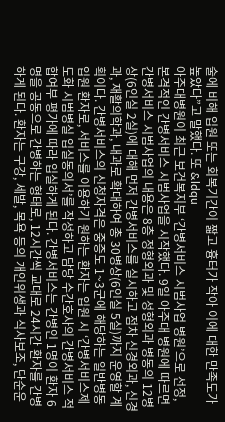술에 비해 입원 또는 회복기간이 짧고 흉터가 작아 이에 대한 만족도가 높았다”고 말했다. 또 &ldqu
아주대병원이 최근 보건복지부 ‘간병서비스 시범사업 병원’으로 선정, 본격적인 간병서비스 시범사업을 시작했다. 9일 아주대 병원에 따르면 간병서비스 시범사업의 내용은 8층 정형외과 및 성형외과 병동의 12병상(6인실 2실)에 대해 먼저 간병서비스를 실시하고 점차 신경외과, 신경과, 재활의학과, 내과로 확대하여 총 30병상(6인실 5실)까지 운영할 계획이다. 간병서비스의 신청자격은 중증도 1~3군에 해당하는 일반병동 입원 환자로, 서비스를 이용하기 원하는 환자는 입원 시 ‘간병서비스제도화 시범병실 입실동의서’를 작성하고 담당 수간호사의 간병서비스 적합여부 평가에 따라 입실하게 된다. 간병서비스는 간병인 1명이 환자 6명을 공동으로 간병하는 형태로, 12시간씩 교대로 24시간 환자를 간병하게 된다. 환자는 구강, 세발, 목욕 등의 개인위생과 식사보조, 단순운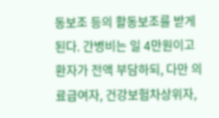동보조 등의 활동보조를 받게 된다. 간병비는 일 4만원이고 환자가 전액 부담하되, 다만 의료급여자, 건강보험차상위자,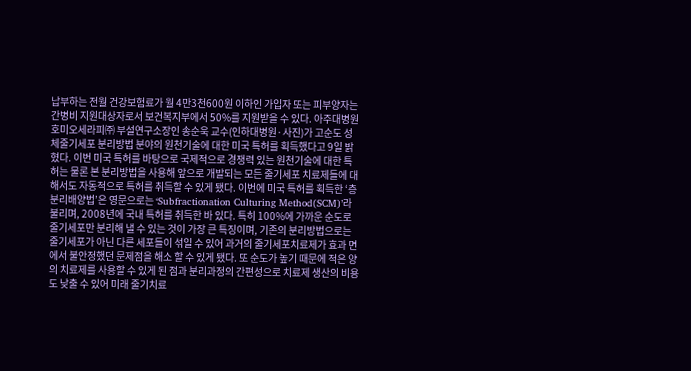납부하는 전월 건강보험료가 월 4만3천600원 이하인 가입자 또는 피부양자는 간병비 지원대상자로서 보건복지부에서 50%를 지원받을 수 있다. 아주대병원
호미오세라피㈜ 부설연구소장인 송순욱 교수(인하대병원·사진)가 고순도 성체줄기세포 분리방법 분야의 원천기술에 대한 미국 특허를 획득했다고 9일 밝혔다. 이번 미국 특허를 바탕으로 국제적으로 경쟁력 있는 원천기술에 대한 특허는 물론 본 분리방법을 사용해 앞으로 개발되는 모든 줄기세포 치료제들에 대해서도 자동적으로 특허를 취득할 수 있게 됐다. 이번에 미국 특허를 획득한 ‘층분리배양법’은 영문으로는 ‘Subfractionation Culturing Method(SCM)’라 불리며, 2008년에 국내 특허를 취득한 바 있다. 특히 100%에 가까운 순도로 줄기세포만 분리해 낼 수 있는 것이 가장 큰 특징이며, 기존의 분리방법으로는 줄기세포가 아닌 다른 세포들이 섞일 수 있어 과거의 줄기세포치료제가 효과 면에서 불안정했던 문제점을 해소 할 수 있게 됐다. 또 순도가 높기 때문에 적은 양의 치료제를 사용할 수 있게 된 점과 분리과정의 간편성으로 치료제 생산의 비용도 낮출 수 있어 미래 줄기치료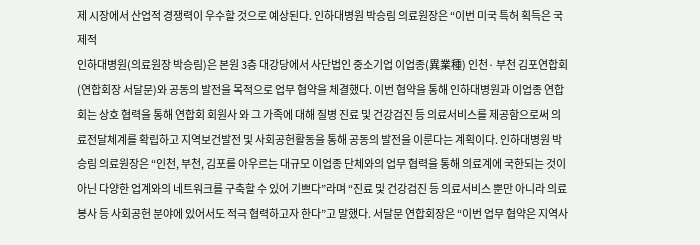제 시장에서 산업적 경쟁력이 우수할 것으로 예상된다. 인하대병원 박승림 의료원장은 “이번 미국 특허 획득은 국제적
인하대병원(의료원장 박승림)은 본원 3층 대강당에서 사단법인 중소기업 이업종(異業種) 인천· 부천 김포연합회(연합회장 서달문)와 공동의 발전을 목적으로 업무 협약을 체결했다. 이번 협약을 통해 인하대병원과 이업종 연합회는 상호 협력을 통해 연합회 회원사 와 그 가족에 대해 질병 진료 및 건강검진 등 의료서비스를 제공함으로써 의료전달체계를 확립하고 지역보건발전 및 사회공헌활동을 통해 공동의 발전을 이룬다는 계획이다. 인하대병원 박승림 의료원장은 “인천, 부천, 김포를 아우르는 대규모 이업종 단체와의 업무 협력을 통해 의료계에 국한되는 것이 아닌 다양한 업계와의 네트워크를 구축할 수 있어 기쁘다”라며 “진료 및 건강검진 등 의료서비스 뿐만 아니라 의료봉사 등 사회공헌 분야에 있어서도 적극 협력하고자 한다”고 말했다. 서달문 연합회장은 “이번 업무 협약은 지역사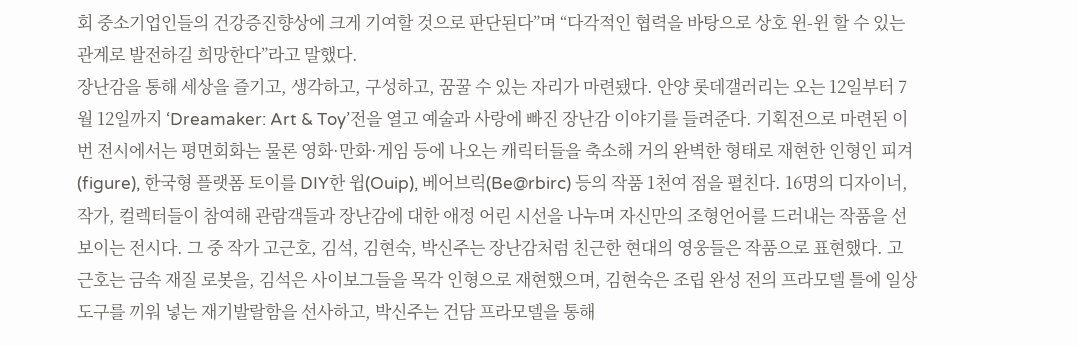회 중소기업인들의 건강증진향상에 크게 기여할 것으로 판단된다”며 “다각적인 협력을 바탕으로 상호 윈-윈 할 수 있는 관계로 발전하길 희망한다”라고 말했다.
장난감을 통해 세상을 즐기고, 생각하고, 구성하고, 꿈꿀 수 있는 자리가 마련됐다. 안양 롯데갤러리는 오는 12일부터 7월 12일까지 ‘Dreamaker: Art & Toy’전을 열고 예술과 사랑에 빠진 장난감 이야기를 들려준다. 기획전으로 마련된 이번 전시에서는 평면회화는 물론 영화·만화·게임 등에 나오는 캐릭터들을 축소해 거의 완벽한 형태로 재현한 인형인 피겨(figure), 한국형 플랫폼 토이를 DIY한 윕(Ouip), 베어브릭(Be@rbirc) 등의 작품 1천여 점을 펼친다. 16명의 디자이너, 작가, 컬렉터들이 참여해 관람객들과 장난감에 대한 애정 어린 시선을 나누며 자신만의 조형언어를 드러내는 작품을 선보이는 전시다. 그 중 작가 고근호, 김석, 김현숙, 박신주는 장난감처럼 친근한 현대의 영웅들은 작품으로 표현했다. 고근호는 금속 재질 로봇을, 김석은 사이보그들을 목각 인형으로 재현했으며, 김현숙은 조립 완성 전의 프라모델 틀에 일상도구를 끼워 넣는 재기발랄함을 선사하고, 박신주는 건담 프라모델을 통해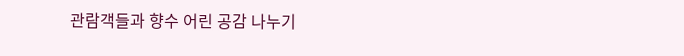관람객들과 향수 어린 공감 나누기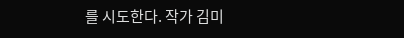를 시도한다. 작가 김미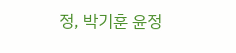정, 박기훈 윤정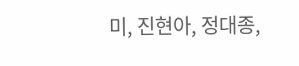미, 진현아, 정대종,